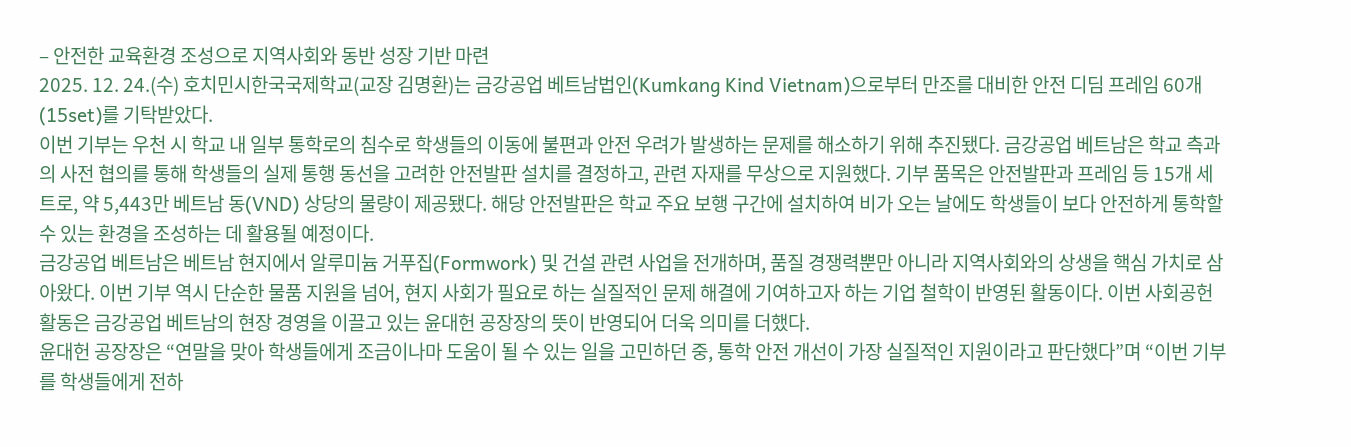– 안전한 교육환경 조성으로 지역사회와 동반 성장 기반 마련
2025. 12. 24.(수) 호치민시한국국제학교(교장 김명환)는 금강공업 베트남법인(Kumkang Kind Vietnam)으로부터 만조를 대비한 안전 디딤 프레임 60개(15set)를 기탁받았다.
이번 기부는 우천 시 학교 내 일부 통학로의 침수로 학생들의 이동에 불편과 안전 우려가 발생하는 문제를 해소하기 위해 추진됐다. 금강공업 베트남은 학교 측과의 사전 협의를 통해 학생들의 실제 통행 동선을 고려한 안전발판 설치를 결정하고, 관련 자재를 무상으로 지원했다. 기부 품목은 안전발판과 프레임 등 15개 세트로, 약 5,443만 베트남 동(VND) 상당의 물량이 제공됐다. 해당 안전발판은 학교 주요 보행 구간에 설치하여 비가 오는 날에도 학생들이 보다 안전하게 통학할 수 있는 환경을 조성하는 데 활용될 예정이다.
금강공업 베트남은 베트남 현지에서 알루미늄 거푸집(Formwork) 및 건설 관련 사업을 전개하며, 품질 경쟁력뿐만 아니라 지역사회와의 상생을 핵심 가치로 삼아왔다. 이번 기부 역시 단순한 물품 지원을 넘어, 현지 사회가 필요로 하는 실질적인 문제 해결에 기여하고자 하는 기업 철학이 반영된 활동이다. 이번 사회공헌 활동은 금강공업 베트남의 현장 경영을 이끌고 있는 윤대헌 공장장의 뜻이 반영되어 더욱 의미를 더했다.
윤대헌 공장장은 “연말을 맞아 학생들에게 조금이나마 도움이 될 수 있는 일을 고민하던 중, 통학 안전 개선이 가장 실질적인 지원이라고 판단했다”며 “이번 기부를 학생들에게 전하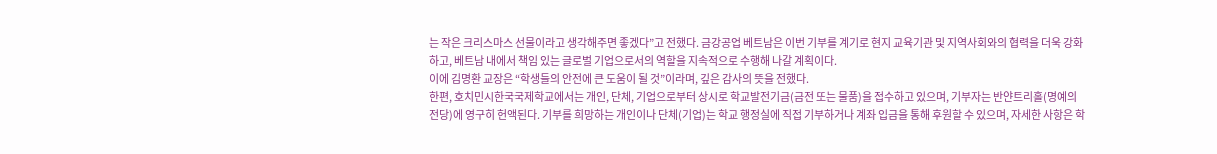는 작은 크리스마스 선물이라고 생각해주면 좋겠다”고 전했다. 금강공업 베트남은 이번 기부를 계기로 현지 교육기관 및 지역사회와의 협력을 더욱 강화하고, 베트남 내에서 책임 있는 글로벌 기업으로서의 역할을 지속적으로 수행해 나갈 계획이다.
이에 김명환 교장은 “학생들의 안전에 큰 도움이 될 것”이라며, 깊은 감사의 뜻을 전했다.
한편, 호치민시한국국제학교에서는 개인, 단체, 기업으로부터 상시로 학교발전기금(금전 또는 물품)을 접수하고 있으며, 기부자는 반얀트리홀(명예의 전당)에 영구히 헌액된다. 기부를 희망하는 개인이나 단체(기업)는 학교 행정실에 직접 기부하거나 계좌 입금을 통해 후원할 수 있으며, 자세한 사항은 학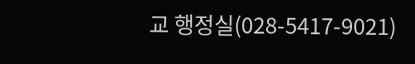교 행정실(028-5417-9021)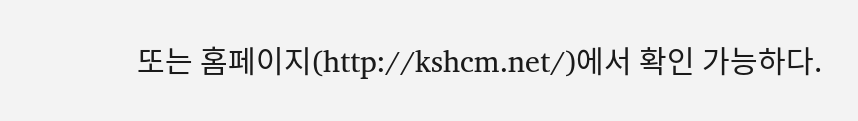또는 홈페이지(http://kshcm.net/)에서 확인 가능하다.